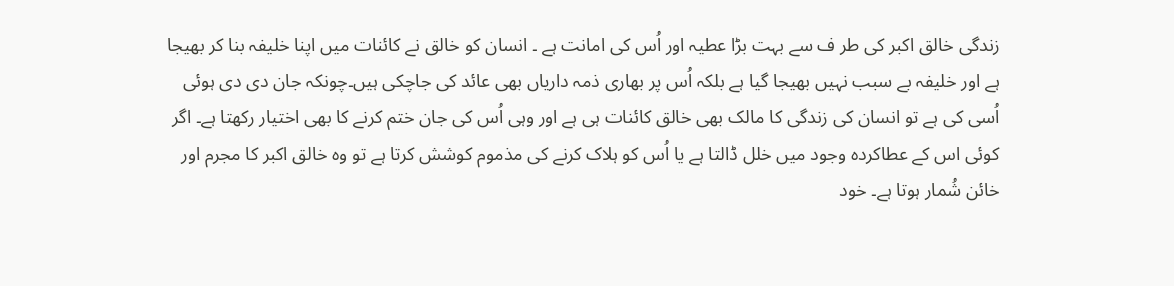زندگی خالق اکبر کی طر ف سے بہت بڑا عطیہ اور اُس کی امانت ہے ۔ انسان کو خالق نے کائنات میں اپنا خلیفہ بنا کر بھیجا ہے اور خلیفہ بے سبب نہیں بھیجا گیا ہے بلکہ اُس پر بھاری ذمہ داریاں بھی عائد کی جاچکی ہیں۔چونکہ جان دی دی ہوئی اُسی کی ہے تو انسان کی زندگی کا مالک بھی خالق کائنات ہی ہے اور وہی اُس کی جان ختم کرنے کا بھی اختیار رکھتا ہے۔ اگر کوئی اس کے عطاکردہ وجود میں خلل ڈالتا ہے یا اُس کو ہلاک کرنے کی مذموم کوشش کرتا ہے تو وہ خالق اکبر کا مجرم اور خائن شُمار ہوتا ہے۔ خود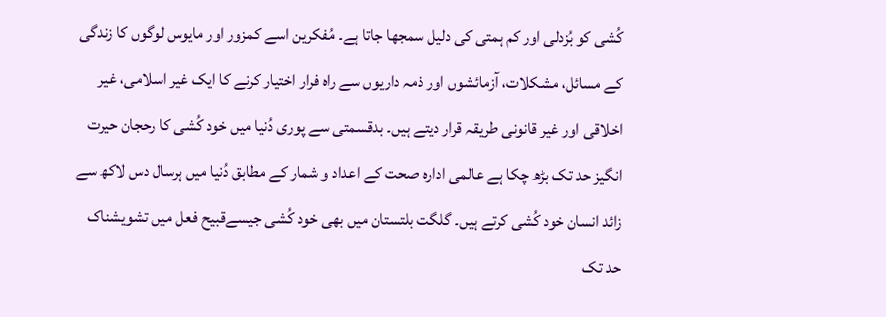کُشی کو بُزدلی اور کم ہمتی کی دلیل سمجھا جاتا ہے۔ مُفکرین اسے کمزور اور مایوس لوگوں کا زندگی کے مسائل، مشکلات، آزمائشوں اور ذمہ داریوں سے راہ فرار اختیار کرنے کا ایک غیر اسلامی، غیر اخلاقی اور غیر قانونی طریقہ قرار دیتے ہیں۔ بدقسمتی سے پوری دُنیا میں خود کُشی کا رحجان حیرت انگیز حد تک بڑھ چکا ہے عالمی ادارہ صحت کے اعداد و شمار کے مطابق دُنیا میں ہرسال دس لاکھ سے زائد انسان خود کُشی کرتے ہیں۔ گلگت بلتستان میں بھی خود کُشی جیسےقبیح فعل میں تشویشناک حد تک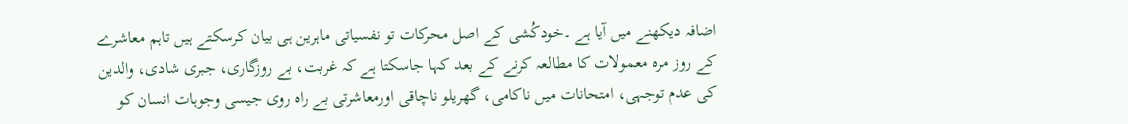اضافہ دیکھنے میں آیا ہے ۔خودکُشی کے اصل محرکات تو نفسیاتی ماہرین ہی بیان کرسکتے ہیں تاہم معاشرے کے روز مرہ معمولات کا مطالعہ کرنے کے بعد کہا جاسکتا ہے کہ غربت، بے روزگاری، جبری شادی، والدین کی عدم توجہی، امتحانات میں ناکامی، گھریلو ناچاقی اورمعاشرتی بے راہ روی جیسی وجوہات انسان کو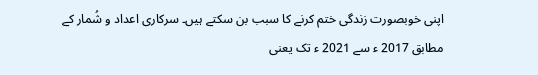اپنی خوبصورت زندگی ختم کرنے کا سبب بن سکتے ہیں۔ سرکاری اعداد و شُمار کے مطابق 2017 ء سے 2021 ء تک یعنی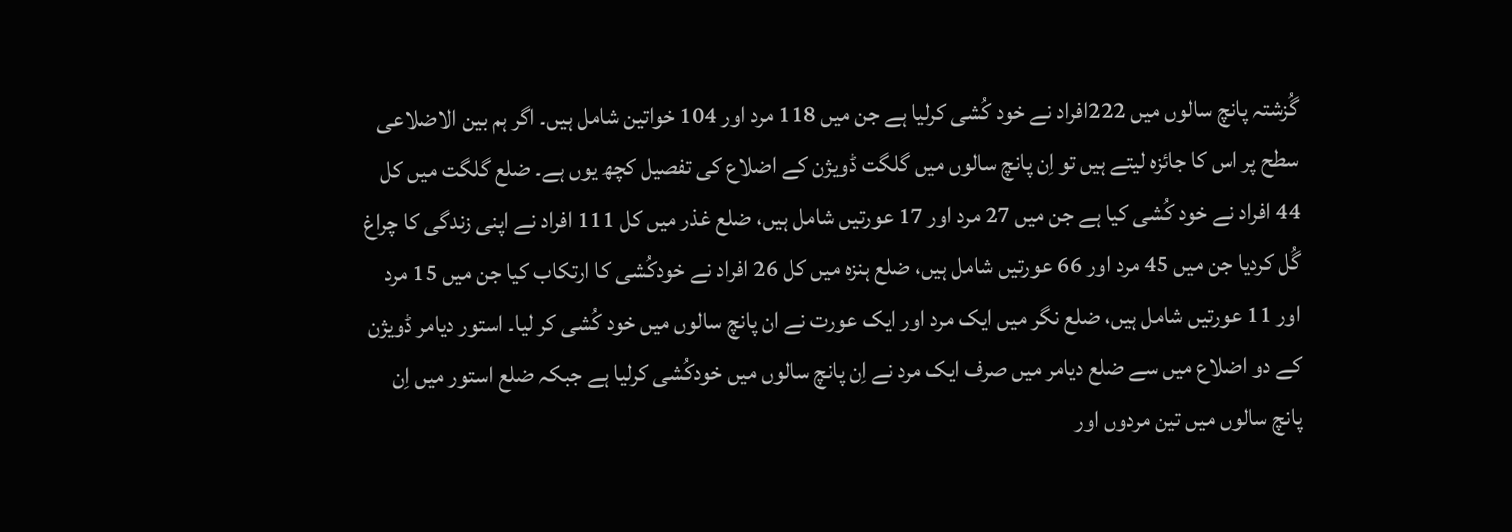گُزشتہ پانچ سالوں میں 222افراد نے خود کُشی کرلیا ہے جن میں 118 مرد اور 104 خواتین شامل ہیں۔ اگر ہم بین الاضلاعی سطح پر اس کا جائزہ لیتے ہیں تو اِن پانچ سالوں میں گلگت ڈویژن کے اضلاع کی تفصیل کچھ یوں ہے۔ ضلع گلگت میں کل 44 افراد نے خود کُشی کیا ہے جن میں 27 مرد اور 17 عورتیں شامل ہیں، ضلع غذر میں کل 111 افراد نے اپنی زندگی کا چراغ گُل کردیا جن میں 45 مرد اور 66 عورتیں شامل ہیں، ضلع ہنزہ میں کل 26 افراد نے خودکُشی کا ارتکاب کیا جن میں 15 مرد اور 11 عورتیں شامل ہیں، ضلع نگر میں ایک مرد اور ایک عورت نے ان پانچ سالوں میں خود کُشی کر لیا۔ استور دیامر ڈویژن کے دو اضلاع میں سے ضلع دیامر میں صرف ایک مرد نے اِن پانچ سالوں میں خودکُشی کرلیا ہے جبکہ ضلع استور میں اِن پانچ سالوں میں تین مردوں اور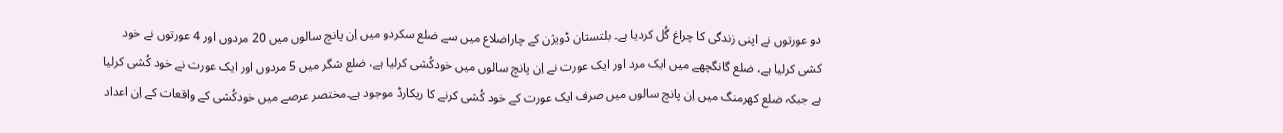دو عورتوں نے اپنی زندگی کا چراغ گُل کردیا ہے۔ بلتستان ڈویژن کے چاراضلاع میں سے ضلع سکردو میں اِن پانچ سالوں میں 20 مردوں اور 4 عورتوں نے خود کشی کرلیا ہے، ضلع گانگچھے میں ایک مرد اور ایک عورت نے اِن پانچ سالوں میں خودکُشی کرلیا ہے، ضلع شگر میں 5 مردوں اور ایک عورت نے خود کُشی کرلیا ہے جبکہ ضلع کھرمنگ میں اِن پانچ سالوں میں صرف ایک عورت کے خود کُشی کرنے کا ریکارڈ موجود ہے۔مختصر عرصے میں خودکُشی کے واقعات کے اِن اعداد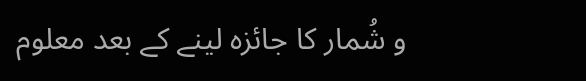و شُمار کا جائزہ لینے کے بعد معلوم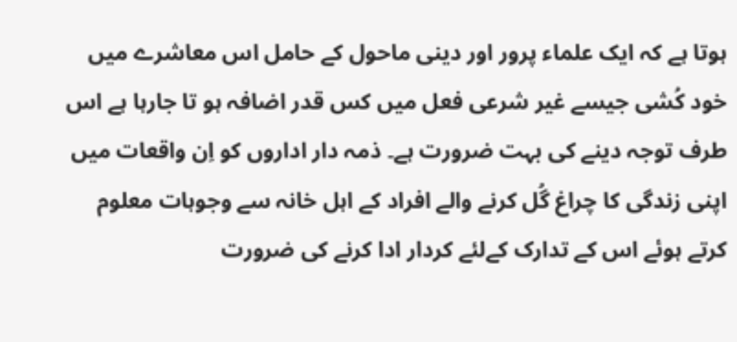ہوتا ہے کہ ایک علماء پرور اور دینی ماحول کے حامل اس معاشرے میں خود کُشی جیسے غیر شرعی فعل میں کس قدر اضافہ ہو تا جارہا ہے اس طرف توجہ دینے کی بہت ضرورت ہے۔ ذمہ دار اداروں کو اِن واقعات میں اپنی زندگی کا چراغ گُل کرنے والے افراد کے اہل خانہ سے وجوہات معلوم کرتے ہوئے اس کے تدارک کےلئے کردار ادا کرنے کی ضرورت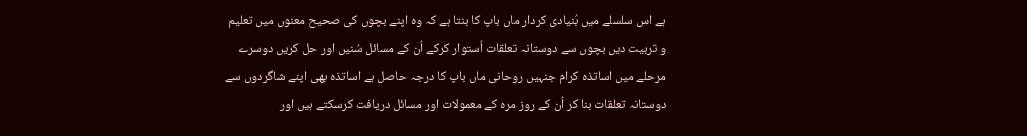ہے اس سلسلے میں بُنیادی کردار ماں باپ کا بنتا ہے کہ وہ اپنے بچوں کی صحیح معنوں میں تعلیم و تربیت دیں بچوں سے دوستانہ تعلقات اُستوار کرکے اُن کے مسائل سُنیں اور حل کریں دوسرے مرحلے میں اساتذہ کرام جنہیں روحانی ماں باپ کا درجہ حاصل ہے اساتذہ بھی اپنے شاگردوں سے دوستانہ تعلقات بنا کر اُن کے روز مرہ کے معمولات اور مسائل دریافت کرسکتے ہیں اور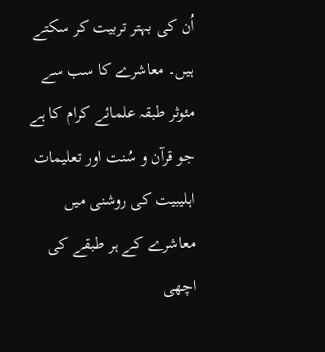اُن کی بہتر تربیت کر سکتے ہیں۔ معاشرے کا سب سے مئوثر طبقہ علمائے کرام کا ہے جو قرآن و سُنت اور تعلیمات اہلیبیت کی روشنی میں معاشرے کے ہر طبقے کی اچھی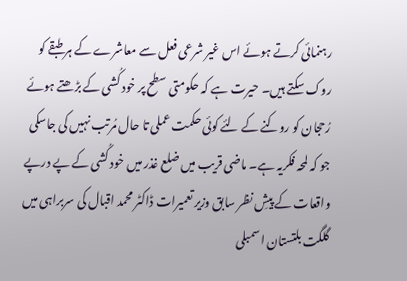رہنمائی کرتے ہوئے اس غیر شرعی فعل سے معاشرے کے ہر طبقے کو روک سکتے ہیں۔ حیرت ہے کہ حکومتی سطح پر خود کُشی کے بڑھتے ہوئے رُحجان کو روکنے کے لئے کوئی حکمت عملی تا حال مُرتب نہیں کی جاسکی جو کہ لمحہ فکریہ ہے۔ ماضی قریب میں ضلع غذر میں خود کُشی کے پے درپے واقعات کے پیشِ نظر سابق وزیر تعمیرات ڈاکٹر محمد اقبال کی سربراہی میں گلگت بلتستان اسمبلی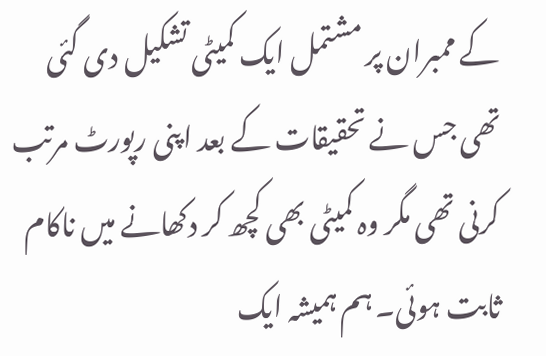کے ممبران پر مشتمل ایک کمیٹی تشکیل دی گئی تھی جس نے تحقیقات کے بعد اپنی رپورٹ مرتب کرنی تھی مگر وہ کمیٹی بھی کچھ کر دکھانے میں ناکام ثابت ہوئی۔ ہم ہمیشہ ایک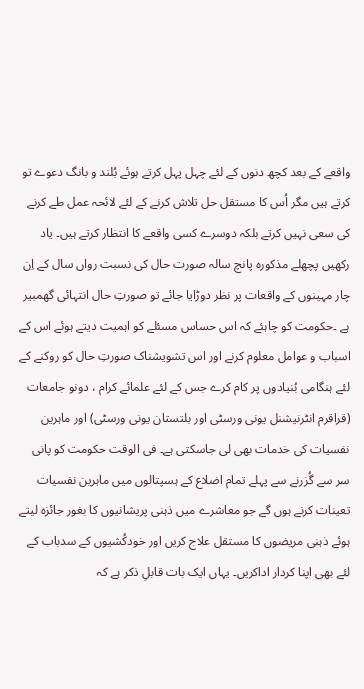واقعے کے بعد کچھ دنوں کے لئے چہل پہل کرتے ہوئے بُلند و بانگ دعوے تو کرتے ہیں مگر اُس کا مستقل حل تلاش کرنے کے لئے لائحہ عمل طے کرنے کی سعی نہیں کرتے بلکہ دوسرے کسی واقعے کا انتظار کرتے ہیں۔ یاد رکھیں پچھلے مذکورہ پانچ سالہ صورت حال کی نسبت رواں سال کے اِن چار مہینوں کے واقعات پر نظر دوڑایا جائے تو صورتِ حال انتہائی گھمبیر ہے ۔حکومت کو چاہئے کہ اس حساس مسئلے کو اہمیت دیتے ہوئے اس کے اسباب و عوامل معلوم کرنے اور اس تشویشناک صورتِ حال کو روکنے کے لئے ہنگامی بُنیادوں پر کام کرے جس کے لئے علمائے کرام ، دونو جامعات (قراقرم انٹرنیشنل یونی ورسٹی اور بلتستان یونی ورسٹی) اور ماہرین نفسیات کی خدمات بھی لی جاسکتی ہے۔ فی الوقت حکومت کو پانی سر سے گُزرنے سے پہلے تمام اضلاع کے ہسپتالوں میں ماہرین نفسیات تعینات کرنے ہوں گے جو معاشرے میں ذہنی پریشانیوں کا بغور جائزہ لیتے ہوئے ذہنی مریضوں کا مستقل علاج کریں اور خودکُشیوں کے سدباب کے لئے بھی اپنا کردار اداکریں۔ یہاں ایک بات قابلِ ذکر ہے کہ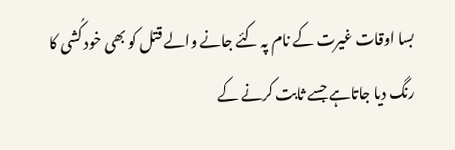بسا اوقات غیرت کے نام پہ کئے جانے والے قتل کو بھی خود کُشی کا رنگ دیا جاتاہے جسے ثابت کرنے کے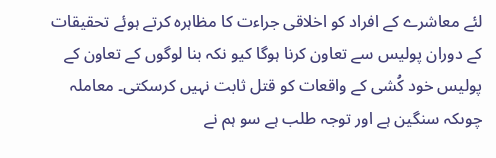لئے معاشرے کے افراد کو اخلاقی جراءت کا مظاہرہ کرتے ہوئے تحقیقات کے دوران پولیس سے تعاون کرنا ہوگا کیو نکہ بنا لوگوں کے تعاون کے پولیس خود کُشی کے واقعات کو قتل ثابت نہیں کرسکتی۔ معاملہ چوںکہ سنگین ہے اور توجہ طلب ہے سو ہم نے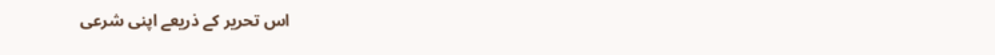اس تحریر کے ذریعے اپنی شرعی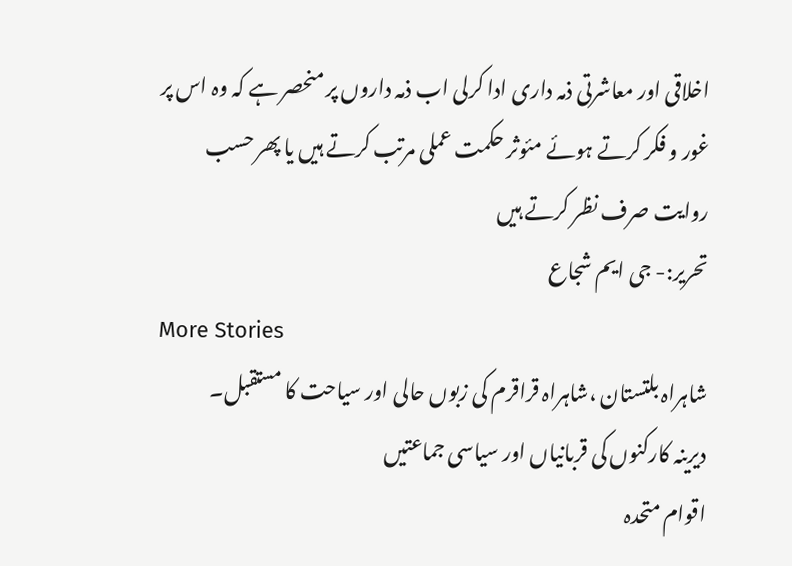اخلاقی اور معاشرتی ذمہ داری ادا کرلی اب ذمہ داروں پر منحصر ہے کہ وہ اس پر غور و فکر کرتے ہوئے مئوثر حکمت عملی مرتب کرتے ہیں یا پھر حسب روایت صرف نظر کرتے ہیں
تحریر:- جی ایم شجاع
More Stories
شاہراہ بلتستان ،شاہراہ قراقرم کی زبوں حالی اور سیاحت کا مستقبل۔
دیرینہ کارکنوں کی قربانیاں اور سیاسی جماعتیں
اقوام متحدہ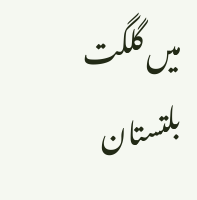میں گلگت بلتستان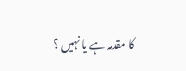کا مقدمہ ہے یا نہیں ؟